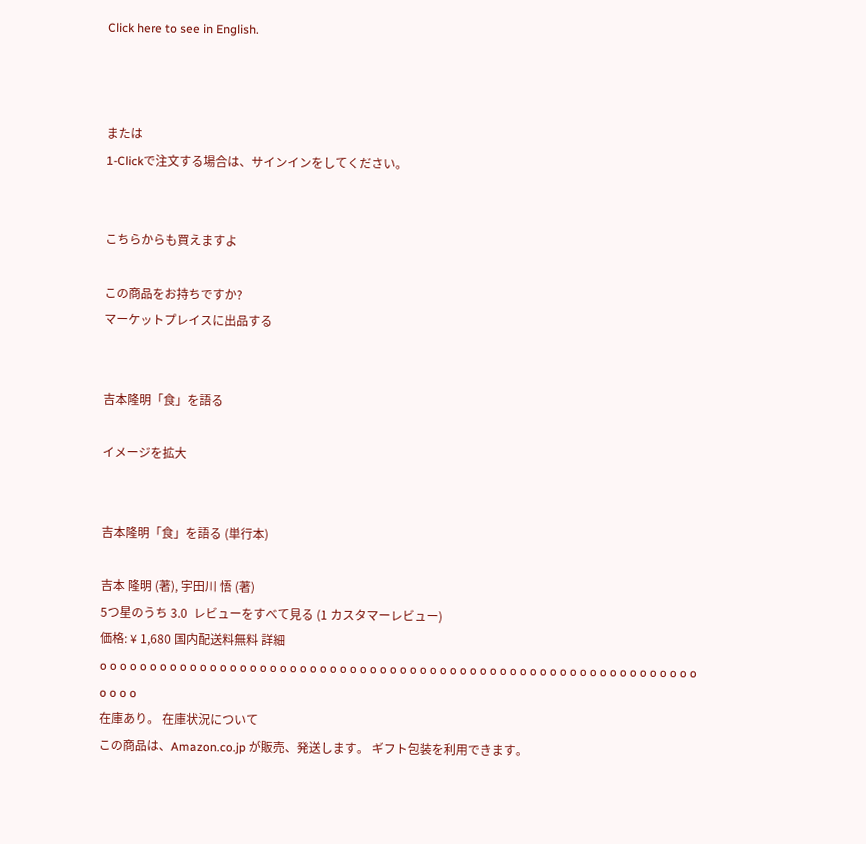Click here to see in English.



または
1-Clickで注文する場合は、サインインをしてください。


こちらからも買えますよ

この商品をお持ちですか?
マーケットプレイスに出品する


吉本隆明「食」を語る

イメージを拡大


吉本隆明「食」を語る (単行本)

吉本 隆明 (著), 宇田川 悟 (著)
5つ星のうち 3.0  レビューをすべて見る (1 カスタマーレビュー)
価格: ¥ 1,680 国内配送料無料 詳細
o o o o o o o o o o o o o o o o o o o o o o o o o o o o o o o o o o o o o o o o o o o o o o o o o o o o o o o o o o o o o o o o
在庫あり。 在庫状況について
この商品は、Amazon.co.jp が販売、発送します。 ギフト包装を利用できます。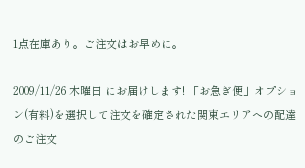1点在庫あり。ご注文はお早めに。

2009/11/26 木曜日 にお届けします! 「お急ぎ便」オプション(有料)を選択して注文を確定された関東エリアへの配達のご注文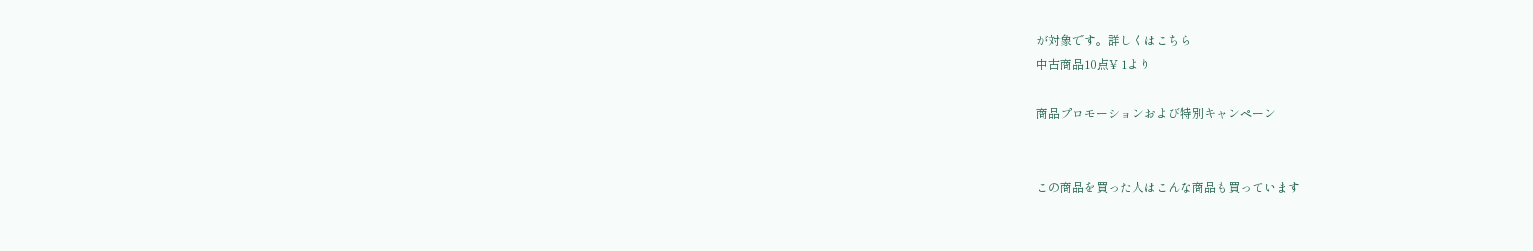が対象です。詳しくはこちら
中古商品10点¥ 1より

商品プロモーションおよび特別キャンペーン


この商品を買った人はこんな商品も買っています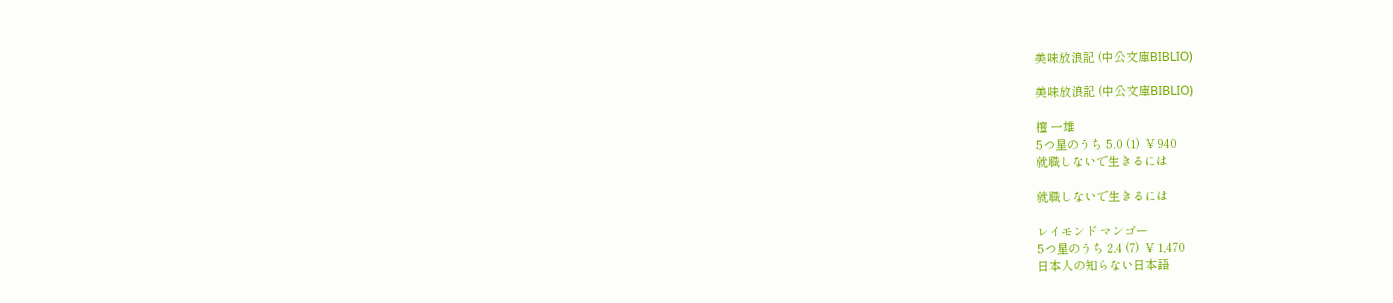美味放浪記 (中公文庫BIBLIO)

美味放浪記 (中公文庫BIBLIO)

檀 一雄
5つ星のうち 5.0 (1)  ¥ 940
就職しないで生きるには

就職しないで生きるには

レイモンド マンゴー
5つ星のうち 2.4 (7)  ¥ 1,470
日本人の知らない日本語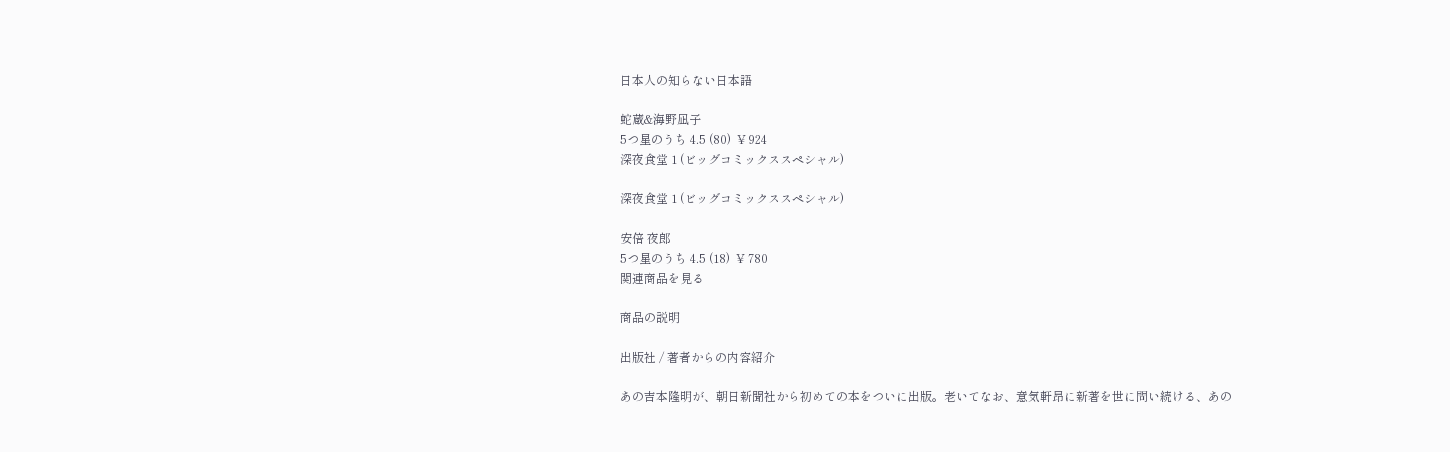日本人の知らない日本語

蛇蔵&海野凪子
5つ星のうち 4.5 (80)  ¥ 924
深夜食堂 1 (ビッグコミックススペシャル)

深夜食堂 1 (ビッグコミックススペシャル)

安倍 夜郎
5つ星のうち 4.5 (18)  ¥ 780
関連商品を見る

商品の説明

出版社 / 著者からの内容紹介

あの吉本隆明が、朝日新聞社から初めての本をついに出版。老いてなお、意気軒昂に新著を世に問い続ける、あの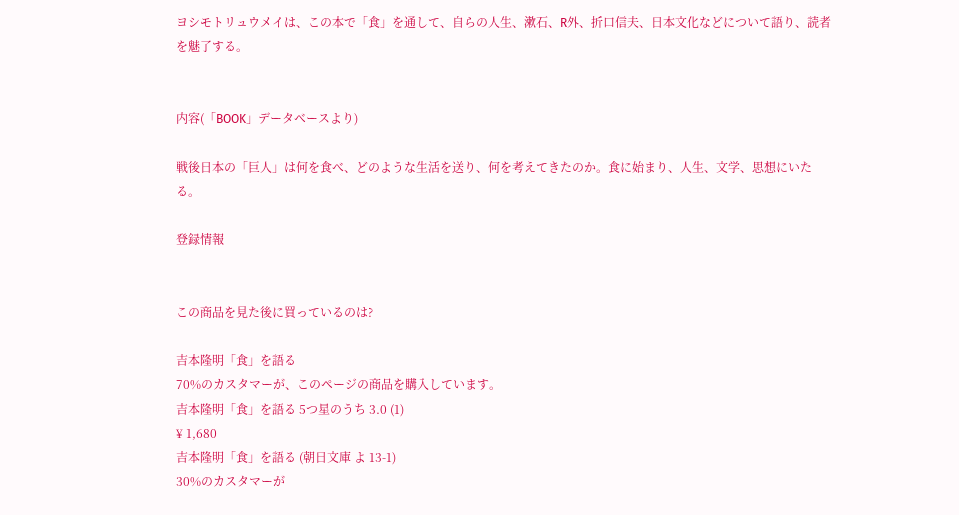ヨシモトリュウメイは、この本で「食」を通して、自らの人生、漱石、R外、折口信夫、日本文化などについて語り、読者を魅了する。


内容(「BOOK」データベースより)

戦後日本の「巨人」は何を食べ、どのような生活を送り、何を考えてきたのか。食に始まり、人生、文学、思想にいたる。

登録情報


この商品を見た後に買っているのは?

吉本隆明「食」を語る
70%のカスタマーが、このページの商品を購入しています。
吉本隆明「食」を語る 5つ星のうち 3.0 (1)
¥ 1,680
吉本隆明「食」を語る (朝日文庫 よ 13-1)
30%のカスタマーが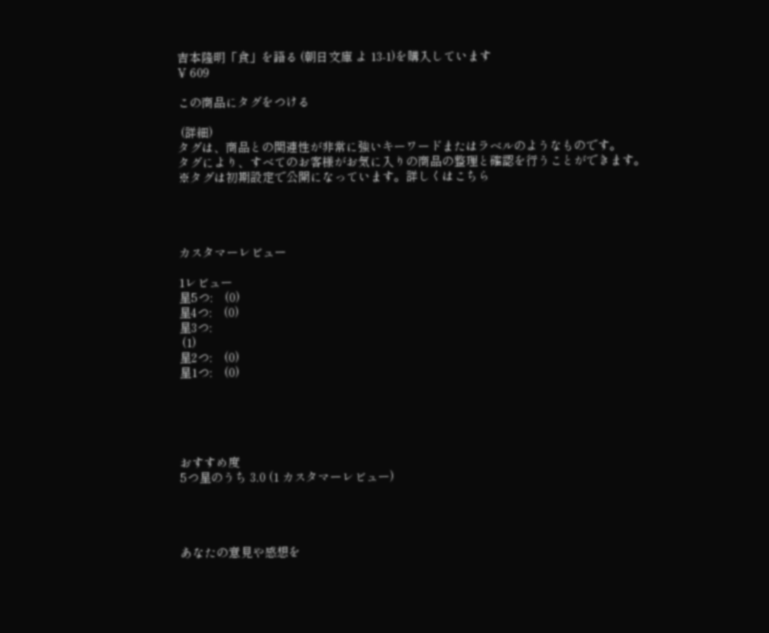吉本隆明「食」を語る (朝日文庫 よ 13-1)を購入しています
¥ 609

この商品にタグをつける

 (詳細)
タグは、商品との関連性が非常に強いキーワードまたはラベルのようなものです。
タグにより、すべてのお客様がお気に入りの商品の整理と確認を行うことができます。
※タグは初期設定で公開になっています。詳しくはこちら




カスタマーレビュー

1レビュー
星5つ:    (0)
星4つ:    (0)
星3つ:
 (1)
星2つ:    (0)
星1つ:    (0)





おすすめ度
5つ星のうち 3.0 (1 カスタマーレビュー)




あなたの意見や感想を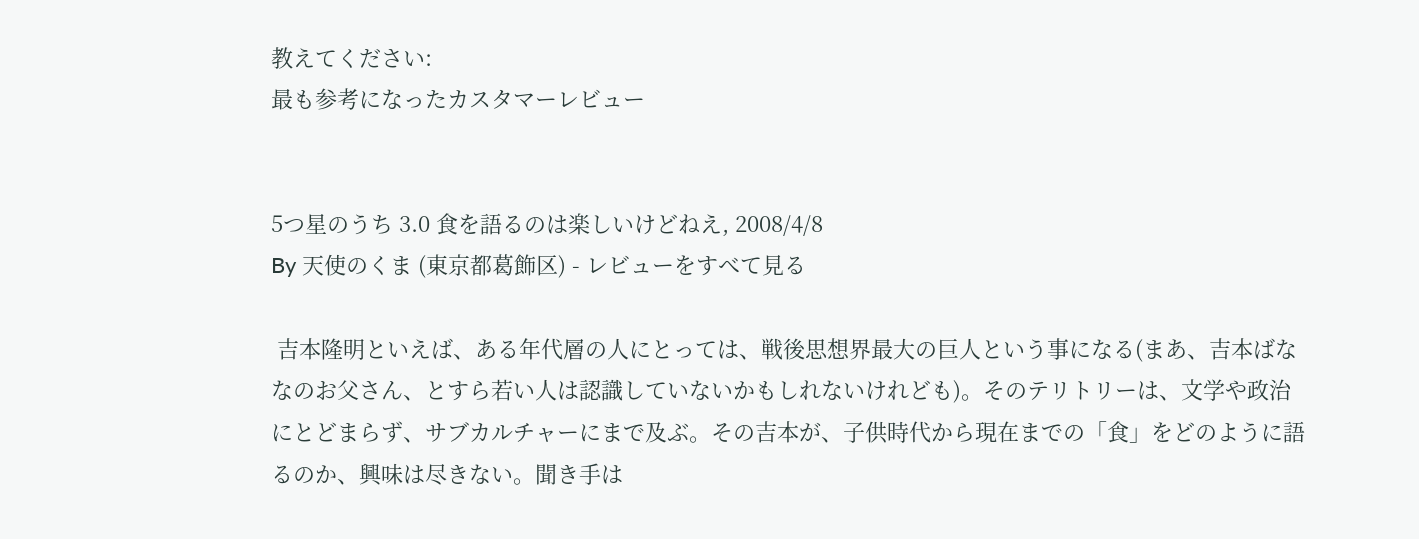教えてください:
最も参考になったカスタマーレビュー


5つ星のうち 3.0 食を語るのは楽しいけどねえ, 2008/4/8
By 天使のくま (東京都葛飾区) - レビューをすべて見る

 吉本隆明といえば、ある年代層の人にとっては、戦後思想界最大の巨人という事になる(まあ、吉本ばななのお父さん、とすら若い人は認識していないかもしれないけれども)。そのテリトリーは、文学や政治にとどまらず、サブカルチャーにまで及ぶ。その吉本が、子供時代から現在までの「食」をどのように語るのか、興味は尽きない。聞き手は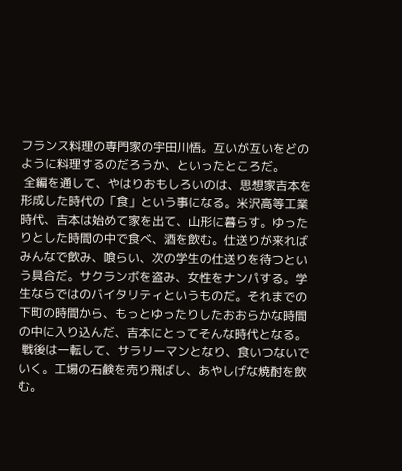フランス料理の専門家の宇田川悟。互いが互いをどのように料理するのだろうか、といったところだ。
 全編を通して、やはりおもしろいのは、思想家吉本を形成した時代の「食」という事になる。米沢高等工業時代、吉本は始めて家を出て、山形に暮らす。ゆったりとした時間の中で食べ、酒を飲む。仕送りが来ればみんなで飲み、喰らい、次の学生の仕送りを待つという具合だ。サクランボを盗み、女性をナンパする。学生ならではのバイタリティというものだ。それまでの下町の時間から、もっとゆったりしたおおらかな時間の中に入り込んだ、吉本にとってそんな時代となる。
 戦後は一転して、サラリーマンとなり、食いつないでいく。工場の石鹸を売り飛ばし、あやしげな焼酎を飲む。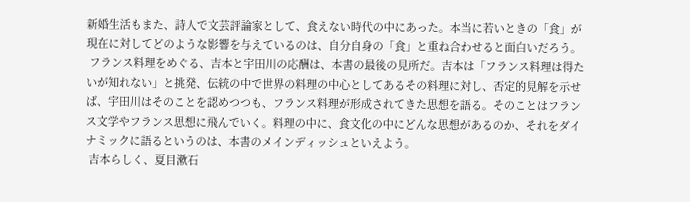新婚生活もまた、詩人で文芸評論家として、食えない時代の中にあった。本当に若いときの「食」が現在に対してどのような影響を与えているのは、自分自身の「食」と重ね合わせると面白いだろう。
 フランス料理をめぐる、吉本と宇田川の応酬は、本書の最後の見所だ。吉本は「フランス料理は得たいが知れない」と挑発、伝統の中で世界の料理の中心としてあるその料理に対し、否定的見解を示せば、宇田川はそのことを認めつつも、フランス料理が形成されてきた思想を語る。そのことはフランス文学やフランス思想に飛んでいく。料理の中に、食文化の中にどんな思想があるのか、それをダイナミックに語るというのは、本書のメインディッシュといえよう。
 吉本らしく、夏目漱石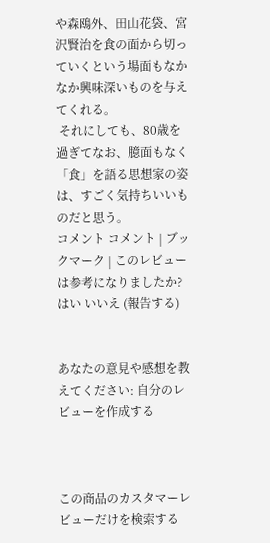や森鴎外、田山花袋、宮沢賢治を食の面から切っていくという場面もなかなか興味深いものを与えてくれる。
 それにしても、80歳を過ぎてなお、臆面もなく「食」を語る思想家の姿は、すごく気持ちいいものだと思う。
コメント コメント | ブックマーク | このレビューは参考になりましたか? はい いいえ (報告する)


あなたの意見や感想を教えてください: 自分のレビューを作成する



この商品のカスタマーレビューだけを検索する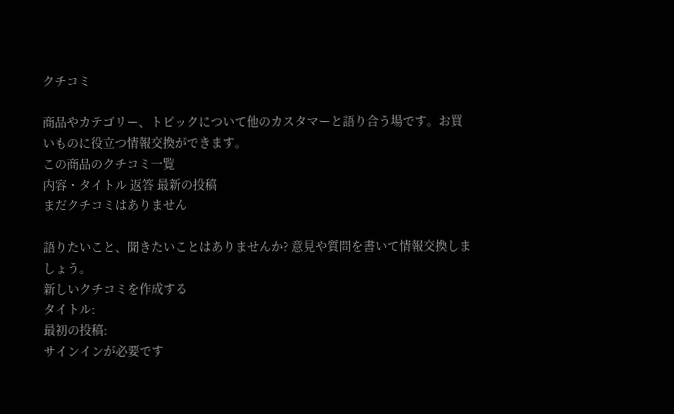クチコミ

商品やカテゴリー、トピックについて他のカスタマーと語り合う場です。お買いものに役立つ情報交換ができます。
この商品のクチコミ一覧
内容・タイトル 返答 最新の投稿
まだクチコミはありません

語りたいこと、聞きたいことはありませんか? 意見や質問を書いて情報交換しましょう。
新しいクチコミを作成する
タイトル:
最初の投稿:
サインインが必要です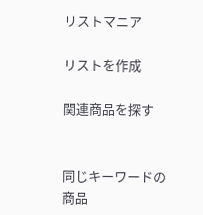リストマニア

リストを作成

関連商品を探す


同じキーワードの商品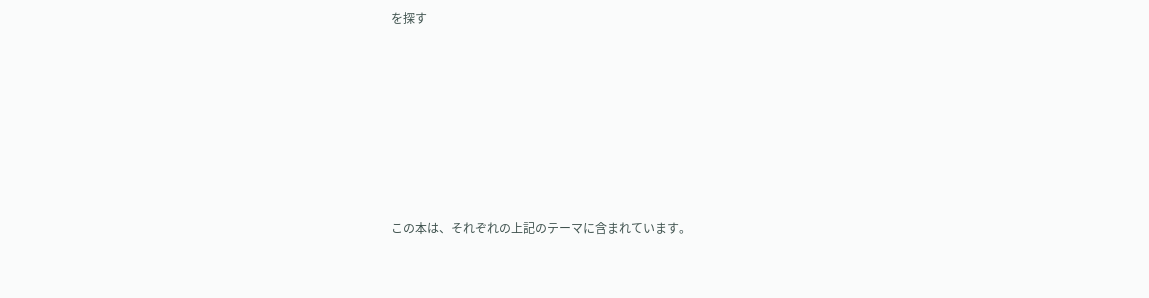を探す








この本は、それぞれの上記のテーマに含まれています。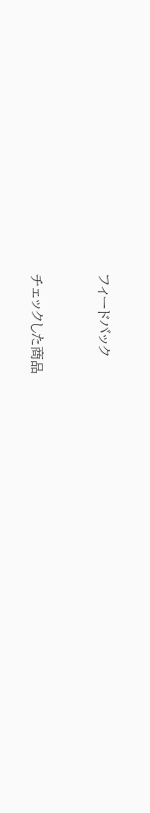フィードバック



チェックした商品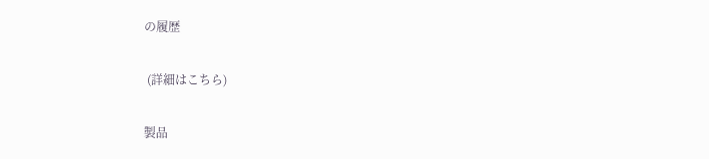の履歴

 (詳細はこちら)

製品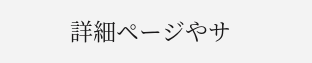詳細ページやサ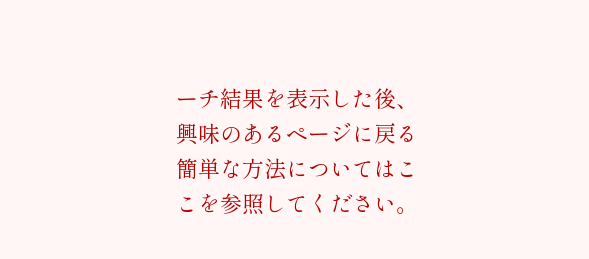ーチ結果を表示した後、興味のあるページに戻る簡単な方法についてはここを参照してください。